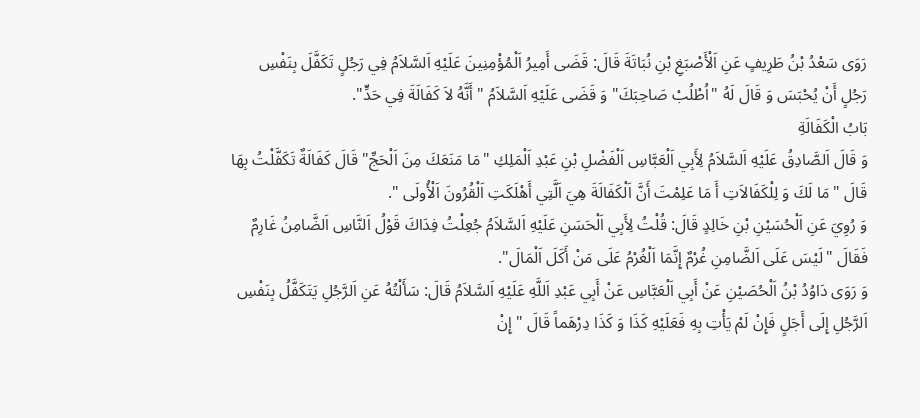رَوَى سَعْدُ بْنُ طَرِيفٍ عَنِ اَلْأَصْبَغِ بْنِ نُبَاتَةَ قَالَ: قَضَى أَمِيرُ اَلْمُؤْمِنِينَ عَلَيْهِ اَلسَّلاَمُ فِي رَجُلٍ تَكَفَّلَ بِنَفْسِ رَجُلٍ أَنْ يُحْبَسَ وَ قَالَ لَهُ "اُطْلُبْ صَاحِبَكَ" وَ قَضَى عَلَيْهِ اَلسَّلاَمُ "أَنَّهُ لاَ كَفَالَةَ فِي حَدٍّ".
بَابُ الْكَفَالَةِ
وَ قَالَ اَلصَّادِقُ عَلَيْهِ اَلسَّلاَمُ لِأَبِي اَلْعَبَّاسِ اَلْفَضْلِ بْنِ عَبْدِ اَلْمَلِكِ "مَا مَنَعَكَ مِنَ اَلْحَجِّ" قَالَ كَفَالَةٌ تَكَفَّلْتُ بِهَا قَالَ "مَا لَكَ وَ لِلْكَفَالاَتِ أَ مَا عَلِمْتَ أَنَّ اَلْكَفَالَةَ هِيَ اَلَّتِي أَهْلَكَتِ اَلْقُرُونَ اَلْأُولَى ".
وَ رُوِيَ عَنِ اَلْحُسَيْنِ بْنِ خَالِدٍ قَالَ: قُلْتُ لِأَبِي اَلْحَسَنِ عَلَيْهِ اَلسَّلاَمُ جُعِلْتُ فِدَاكَ قَوْلُ اَلنَّاسِ اَلضَّامِنُ غَارِمٌ فَقَالَ "لَيْسَ عَلَى اَلضَّامِنِ غُرْمٌ إِنَّمَا اَلْغُرْمُ عَلَى مَنْ أَكَلَ اَلْمَالَ".
وَ رَوَى دَاوُدُ بْنُ اَلْحُصَيْنِ عَنْ أَبِي اَلْعَبَّاسِ عَنْ أَبِي عَبْدِ اَللَّهِ عَلَيْهِ اَلسَّلاَمُ قَالَ: سَأَلْتُهُ عَنِ اَلرَّجُلِ يَتَكَفَّلُ بِنَفْسِ اَلرَّجُلِ إِلَى أَجَلٍ فَإِنْ لَمْ يَأْتِ بِهِ فَعَلَيْهِ كَذَا وَ كَذَا دِرْهَماً قَالَ "إِنْ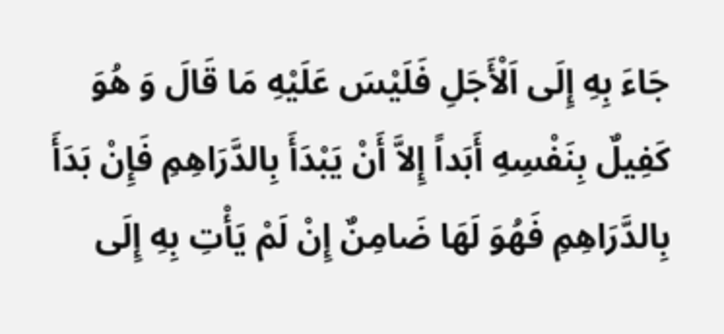جَاءَ بِهِ إِلَى اَلْأَجَلِ فَلَيْسَ عَلَيْهِ مَا قَالَ وَ هُوَ كَفِيلٌ بِنَفْسِهِ أَبَداً إِلاَّ أَنْ يَبْدَأَ بِالدَّرَاهِمِ فَإِنْ بَدَأَ بِالدَّرَاهِمِ فَهُوَ لَهَا ضَامِنٌ إِنْ لَمْ يَأْتِ بِهِ إِلَى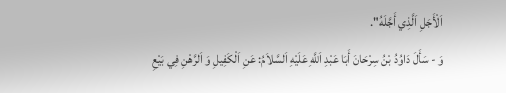اَلْأَجَلِ اَلَّذِي أَجَّلَهُ".
وَ - سَأَلَ دَاوُدُ بْنُ سِرْحَانَ أَبَا عَبْدِ اَللَّهِ عَلَيْهِ اَلسَّلاَمُ: عَنِ اَلْكَفِيلِ وَ اَلرَّهْنِ فِي بَيْعِ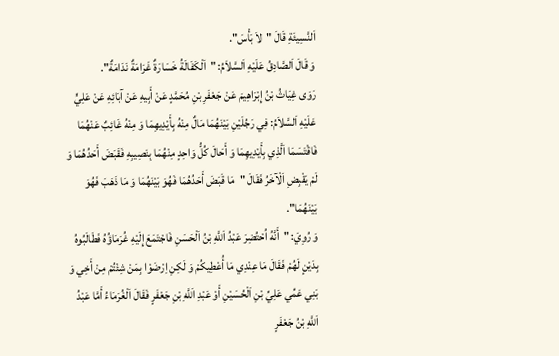اَلنَّسِيئَةِ قَالَ "لاَ بَأْسَ".
وَ قَالَ اَلصَّادِقُ عَلَيْهِ اَلسَّلاَمُ: "اَلْكَفَالَةُ خَسَارَةٌ غَرَامَةٌ نَدَامَةٌ".
رَوَى غِيَاثُ بْنُ إِبْرَاهِيمَ عَنْ جَعْفَرِ بْنِ مُحَمَّدٍ عَنْ أَبِيهِ عَنْ آبَائِهِ عَنْ عَلِيٍّ عَلَيْهِ اَلسَّلاَمُ: فِي رَجُلَيْنِ بَيْنَهُمَا مَالٌ مِنْهُ بِأَيْدِيهِمَا وَ مِنْهُ غَائِبٌ عَنْهُمَا فَاقْتَسَمَا اَلَّذِي بِأَيْدِيهِمَا وَ أَحَالَ كُلُّ وَاحِدٍ مِنْهُمَا بِنَصِيبِهِ فَقَبَضَ أَحَدُهُمَا وَ لَمْ يَقْبِضِ اَلْآخَرُ فَقَالَ "مَا قَبَضَ أَحَدُهُمَا فَهُوَ بَيْنَهُمَا وَ مَا ذَهَبَ فَهُوَ بَيْنَهُمَا".
وَ رُوِيَ: "أَنَّهُ اُحْتُضِرَ عَبْدُ اَللَّهِ بْنُ اَلْحَسَنِ فَاجْتَمَعَ إِلَيْهِ غُرَمَاؤُهُ فَطَالَبُوهُ بِدَيْنٍ لَهُمْ فَقَالَ مَا عِنْدِي مَا أُعْطِيكُمْ وَ لَكِنِ اِرْضَوْا بِمَنْ شِئْتُمْ مِنْ أَخِي وَ بَنِي عَمِّي عَلِيِّ بْنِ اَلْحُسَيْنِ أَوْ عَبْدِ اَللَّهِ بْنِ جَعْفَرٍ فَقَالَ اَلْغُرَمَاءُ أَمَّا عَبْدُ اَللَّهِ بْنُ جَعْفَرٍ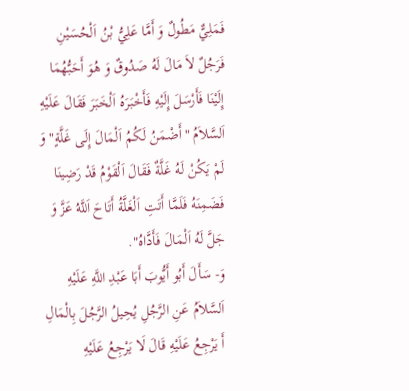فَمَلِيٌّ مَطُولٌ وَ أَمَّا عَلِيُّ بْنُ اَلْحُسَيْنِ فَرَجُلٌ لاَ مَالَ لَهُ صَدُوقٌ وَ هُوَ أَحَبُّهُمَا إِلَيْنَا فَأَرْسَلَ إِلَيْهِ فَأَخْبَرَهُ اَلْخَبَرَ فَقَالَ عَلَيْهِ اَلسَّلاَمُ "أَضْمَنُ لَكُمُ اَلْمَالَ إِلَى غَلَّةٍ" وَ لَمْ يَكُنْ لَهُ غَلَّةٌ فَقَالَ اَلْقَوْمُ قَدْ رَضِينَا فَضَمِنَهُ فَلَمَّا أَتَتِ اَلْغَلَّةُ أَتَاحَ اَللَّهُ عَزَّ وَ جَلَّ لَهُ اَلْمَالَ فَأَدَّاهُ".
وَ- سَأَلَ أَبُو أَيُّوبَ أَبَا عَبْدِ اللَّهِ عَلَيْهِ اَلسَّلاَمُ عَنِ الرَّجُلِ يُحِيلُ الرَّجُلَ بِالْمَالِ أَ يَرْجِعُ عَلَيْهِ قَالَ لَا يَرْجِعُ عَلَيْهِ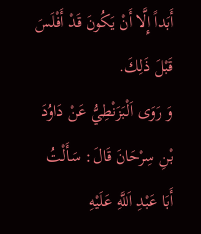أَبَداً إِلَّا أَنْ يَكُونَ قَدْ أَفْلَسَ قَبْلَ ذَلِكَ.
وَ رَوَى اَلْبَزَنْطِيُّ عَنْ دَاوُدَ بْنِ سِرْحَانَ قَالَ: سَأَلْتُ أَبَا عَبْدِ اَللَّهِ عَلَيْهِ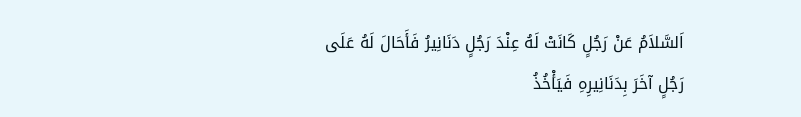اَلسَّلاَمُ عَنْ رَجُلٍ كَانَتْ لَهُ عِنْدَ رَجُلٍ دَنَانِيرُ فَأَحَالَ لَهُ عَلَى رَجُلٍ آخَرَ بِدَنَانِيرِهِ فَيَأْخُذُ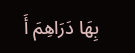بِهَا دَرَاهِمَ أَ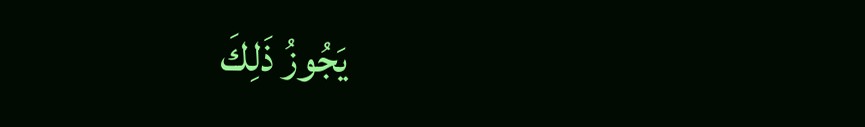يَجُوزُ ذَلِكَ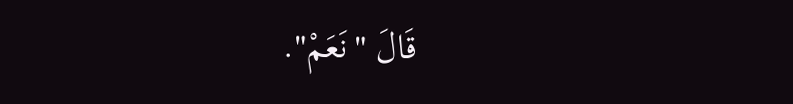قَالَ "نَعَمْ".